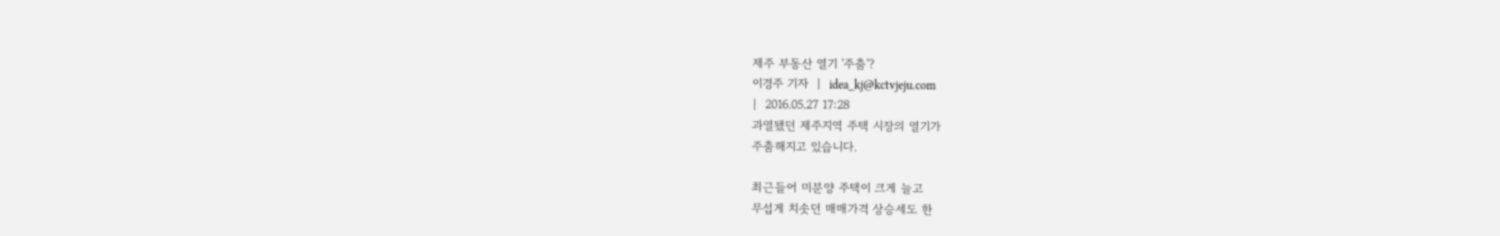제주 부동산 열기 '주춤'?
이경주 기자  |  idea_kj@kctvjeju.com
|  2016.05.27 17:28
과열됐던 제주지역 주택 시장의 열기가
주춤해지고 있습니다.

최근들어 미분양 주택이 크게 늘고
무섭게 치솟던 매매가격 상승세도 한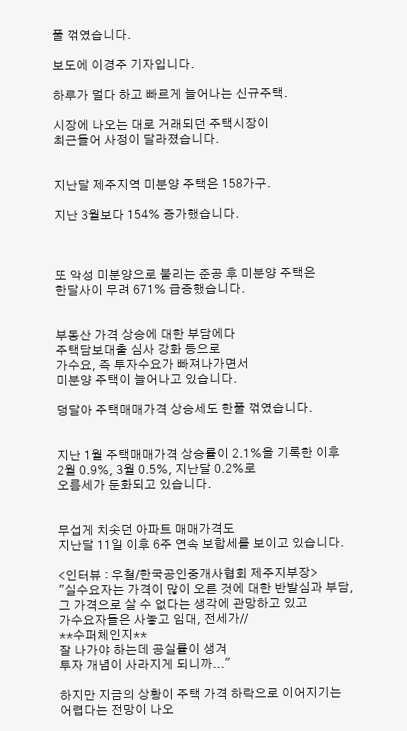풀 꺾였습니다.

보도에 이경주 기자입니다.

하루가 멀다 하고 빠르게 늘어나는 신규주택.

시장에 나오는 대로 거래되던 주택시장이
최근들어 사정이 달라졌습니다.


지난달 제주지역 미분양 주택은 158가구.

지난 3월보다 154% 증가했습니다.



또 악성 미분양으로 불리는 준공 후 미분양 주택은
한달사이 무려 671% 급증했습니다.


부동산 가격 상승에 대한 부담에다
주택담보대출 심사 강화 등으로
가수요, 즉 투자수요가 빠져나가면서
미분양 주택이 늘어나고 있습니다.

덩달아 주택매매가격 상승세도 한풀 꺾였습니다.


지난 1월 주택매매가격 상승률이 2.1%을 기록한 이후
2월 0.9%, 3월 0.5%, 지난달 0.2%로
오름세가 둔화되고 있습니다.


무섭게 치솟던 아파트 매매가격도
지난달 11일 이후 6주 연속 보합세를 보이고 있습니다.

<인터뷰 : 우철/한국공인중개사협회 제주지부장>
"실수요자는 가격이 많이 오른 것에 대한 반발심과 부담,
그 가격으로 살 수 없다는 생각에 관망하고 있고
가수요자들은 사놓고 임대, 전세가//
**수퍼체인지**
잘 나가야 하는데 공실률이 생겨
투자 개념이 사라지게 되니까..."

하지만 지금의 상황이 주택 가격 하락으로 이어지기는
어렵다는 전망이 나오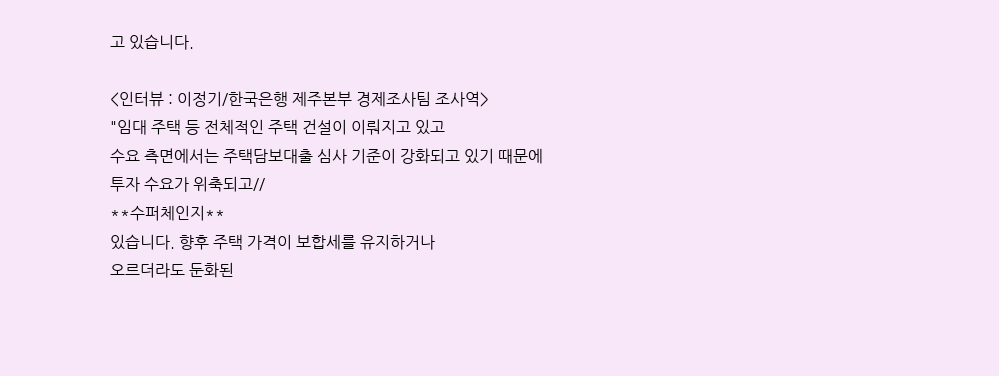고 있습니다.

<인터뷰 : 이정기/한국은행 제주본부 경제조사팀 조사역>
"임대 주택 등 전체적인 주택 건설이 이뤄지고 있고
수요 측면에서는 주택담보대출 심사 기준이 강화되고 있기 때문에
투자 수요가 위축되고//
**수퍼체인지**
있습니다. 향후 주택 가격이 보합세를 유지하거나
오르더라도 둔화된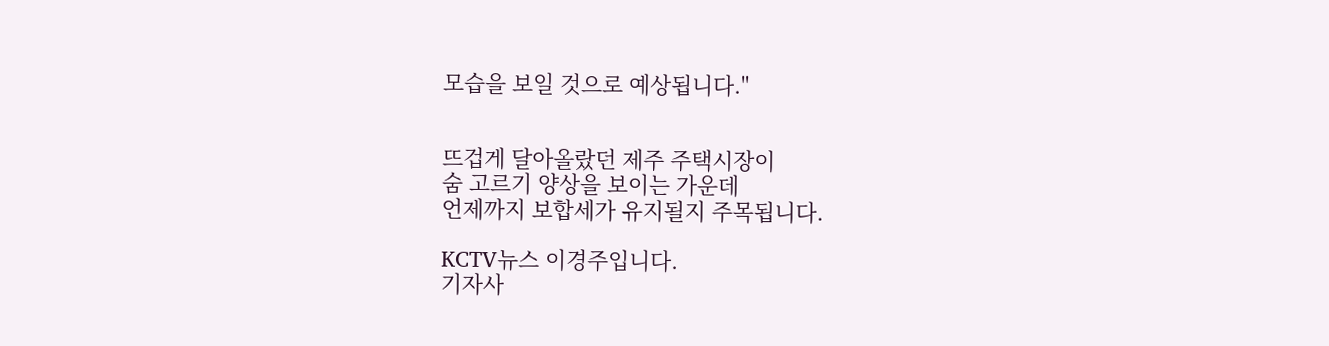모습을 보일 것으로 예상됩니다."


뜨겁게 달아올랐던 제주 주택시장이
숨 고르기 양상을 보이는 가운데
언제까지 보합세가 유지될지 주목됩니다.

KCTV뉴스 이경주입니다.
기자사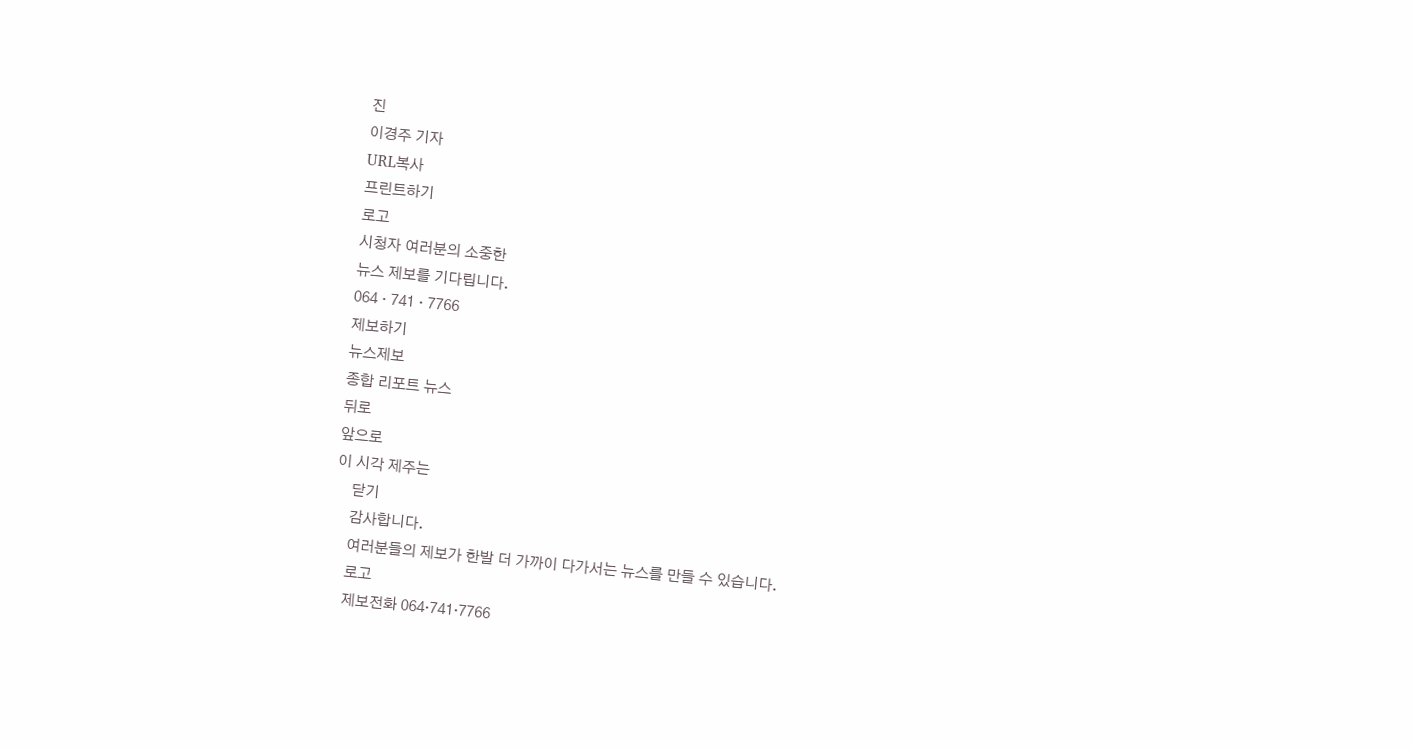진
이경주 기자
URL복사
프린트하기
로고
시청자 여러분의 소중한
뉴스 제보를 기다립니다.
064 · 741 · 7766
제보하기
뉴스제보
종합 리포트 뉴스
뒤로
앞으로
이 시각 제주는
    닫기
    감사합니다.
    여러분들의 제보가 한발 더 가까이 다가서는 뉴스를 만들 수 있습니다.
    로고
    제보전화 064·741·7766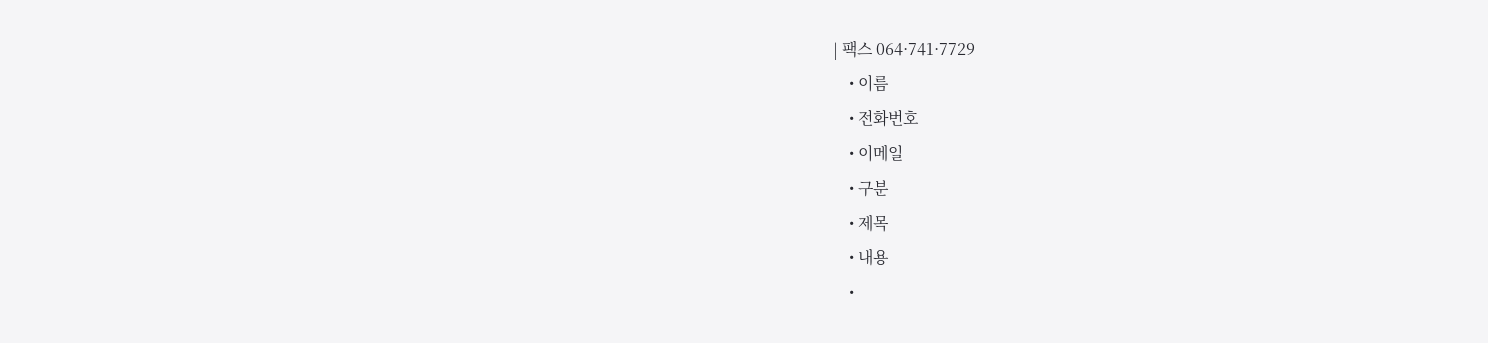| 팩스 064·741·7729
    • 이름
    • 전화번호
    • 이메일
    • 구분
    • 제목
    • 내용
    •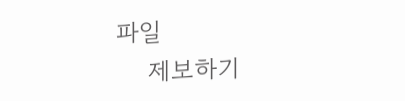파일
    제보하기